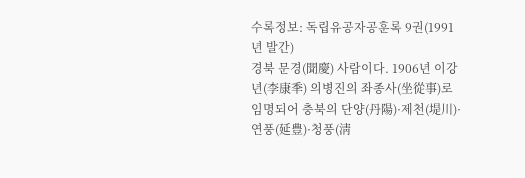수록정보: 독립유공자공훈록 9권(1991년 발간)
경북 문경(聞慶) 사람이다. 1906년 이강년(李康秊) 의병진의 좌종사(坐從事)로 임명되어 충북의 단양(丹陽)·제천(堤川)·연풍(延豊)·청풍(淸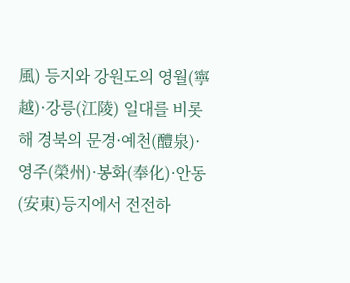風) 등지와 강원도의 영월(寧越)·강릉(江陵) 일대를 비롯해 경북의 문경·예천(醴泉)·영주(榮州)·봉화(奉化)·안동(安東)등지에서 전전하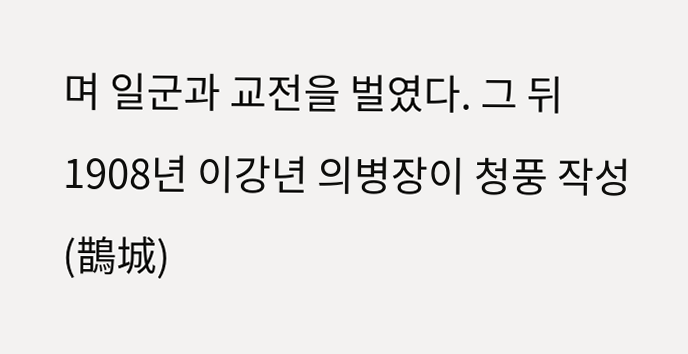며 일군과 교전을 벌였다. 그 뒤 1908년 이강년 의병장이 청풍 작성(鵲城)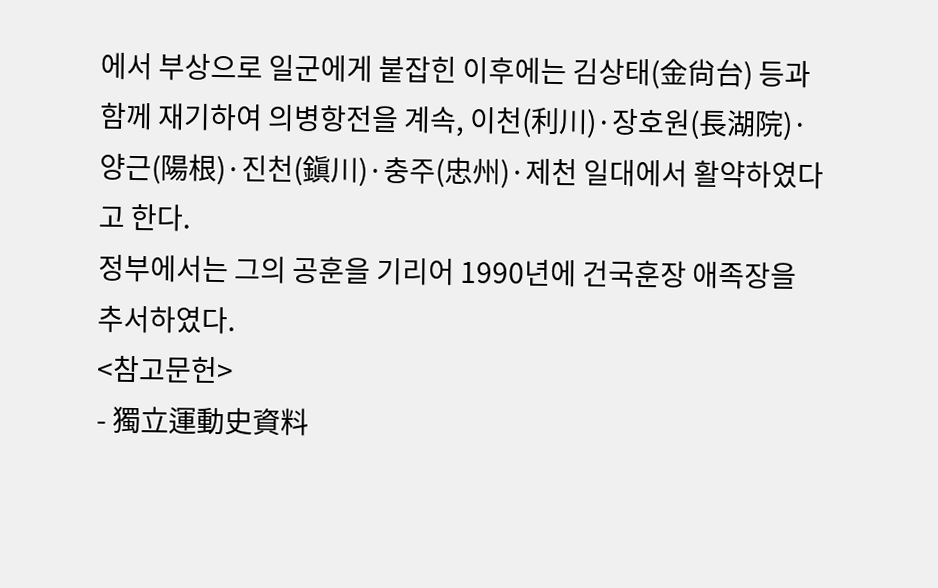에서 부상으로 일군에게 붙잡힌 이후에는 김상태(金尙台) 등과 함께 재기하여 의병항전을 계속, 이천(利川)·장호원(長湖院)·양근(陽根)·진천(鎭川)·충주(忠州)·제천 일대에서 활약하였다고 한다.
정부에서는 그의 공훈을 기리어 1990년에 건국훈장 애족장을 추서하였다.
<참고문헌>
- 獨立運動史資料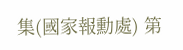集(國家報勳處) 第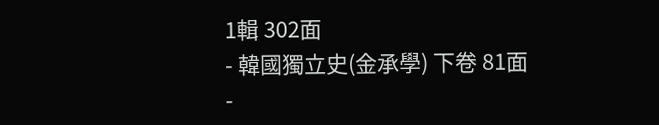1輯 302面
- 韓國獨立史(金承學) 下卷 81面
-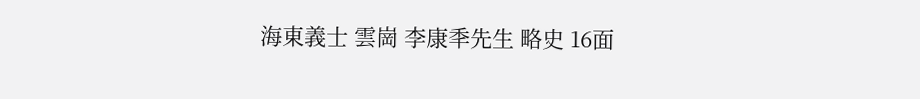海東義士 雲崗 李康秊先生 略史 16面